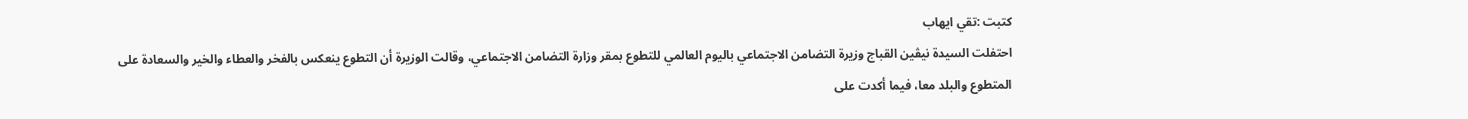كتبت :تقي ايهاب
احتفلت السيدة نيڤين القباج وزيرة التضامن الاجتماعي باليوم العالمي للتطوع بمقر وزارة التضامن الاجتماعي، وقالت الوزيرة أن التطوع ينعكس بالفخر والعطاء والخير والسعادة على المتطوع والبلد معا، فيما أكدت على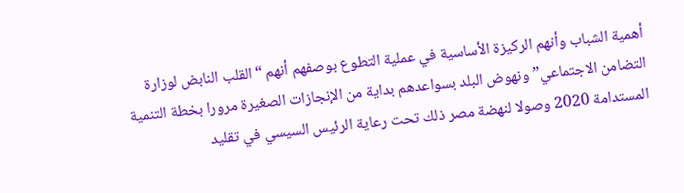أهمية الشباب وأنهم الركيزة الأساسية في عملية التطوع بوصفهم أنهم “القلب النابض لوزارة التضامن الاجتماعي” ونهوض البلد بسواعدهم بداية من الإنجازات الصغيرة مرورا بخطة التنمية المستدامة 2020 وصولا لنهضة مصر ذلك تحت رعاية الرئيس السيسي في تقليد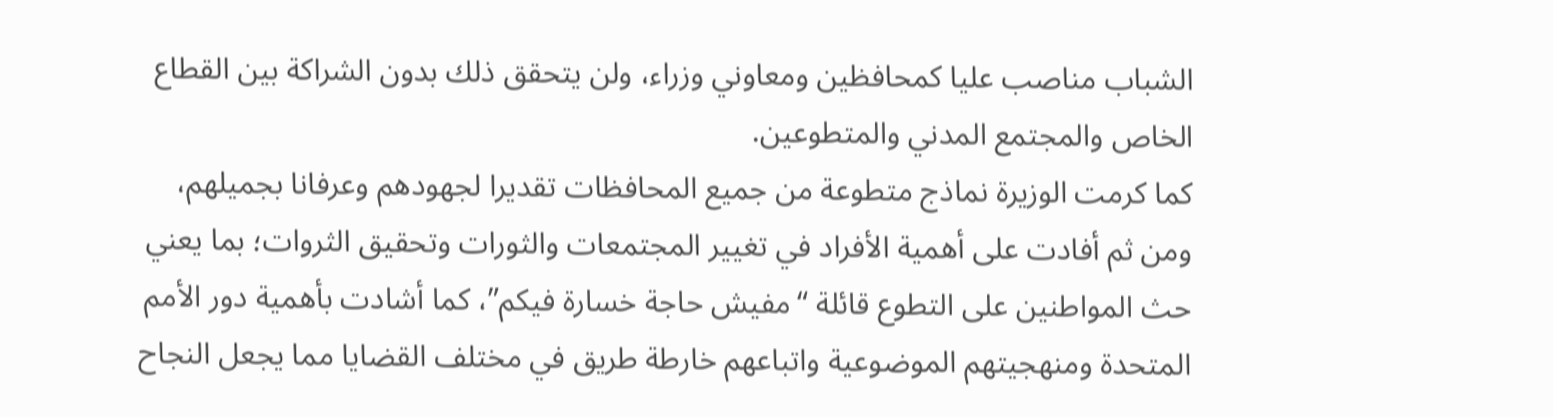الشباب مناصب عليا كمحافظين ومعاوني وزراء، ولن يتحقق ذلك بدون الشراكة بين القطاع الخاص والمجتمع المدني والمتطوعين.
كما كرمت الوزيرة نماذج متطوعة من جميع المحافظات تقديرا لجهودهم وعرفانا بجميلهم، ومن ثم أفادت على أهمية الأفراد في تغيير المجتمعات والثورات وتحقيق الثروات؛ بما يعني حث المواطنين على التطوع قائلة “مفيش حاجة خسارة فيكم”، كما أشادت بأهمية دور الأمم المتحدة ومنهجيتهم الموضوعية واتباعهم خارطة طريق في مختلف القضايا مما يجعل النجاح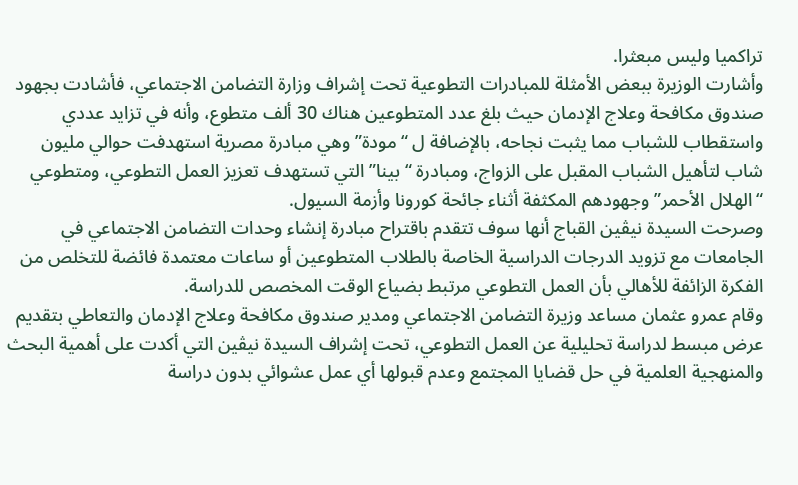تراكميا وليس مبعثرا.
وأشارت الوزيرة ببعض الأمثلة للمبادرات التطوعية تحت إشراف وزارة التضامن الاجتماعي، فأشادت بجهود صندوق مكافحة وعلاج الإدمان حيث بلغ عدد المتطوعين هناك 30 ألف متطوع، وأنه في تزايد عددي واستقطاب للشباب مما يثبت نجاحه، بالإضافة ل “مودة” وهي مبادرة مصرية استهدفت حوالي مليون شاب لتأهيل الشباب المقبل على الزواج، ومبادرة “بينا” التي تستهدف تعزيز العمل التطوعي، ومتطوعي “الهلال الأحمر” وجهودهم المكثفة أثناء جائحة كورونا وأزمة السيول.
وصرحت السيدة نيڤين القباج أنها سوف تتقدم باقتراح مبادرة إنشاء وحدات التضامن الاجتماعي في الجامعات مع تزويد الدرجات الدراسية الخاصة بالطلاب المتطوعين أو ساعات معتمدة فائضة للتخلص من الفكرة الزائفة للأهالي بأن العمل التطوعي مرتبط بضياع الوقت المخصص للدراسة.
وقام عمرو عثمان مساعد وزيرة التضامن الاجتماعي ومدير صندوق مكافحة وعلاج الإدمان والتعاطي بتقديم عرض مبسط لدراسة تحليلية عن العمل التطوعي، تحت إشراف السيدة نيڤين التي أكدت على أهمية البحث والمنهجية العلمية في حل قضايا المجتمع وعدم قبولها أي عمل عشوائي بدون دراسة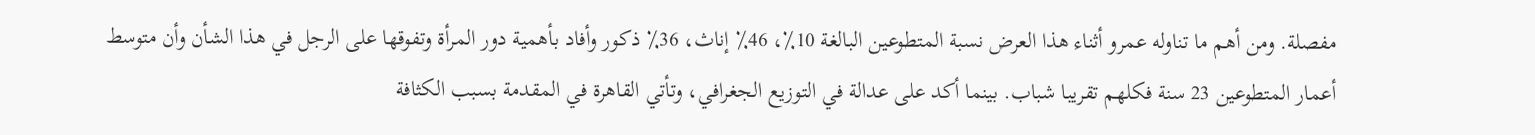مفصلة. ومن أهم ما تناوله عمرو أثناء هذا العرض نسبة المتطوعين البالغة 10٪، 46٪ إناث، 36٪ ذكور وأفاد بأهمية دور المرأة وتفوقها على الرجل في هذا الشأن وأن متوسط أعمار المتطوعين 23 سنة فكلهم تقريبا شباب. بينما أكد على عدالة في التوزيع الجغرافي، وتأتي القاهرة في المقدمة بسبب الكثافة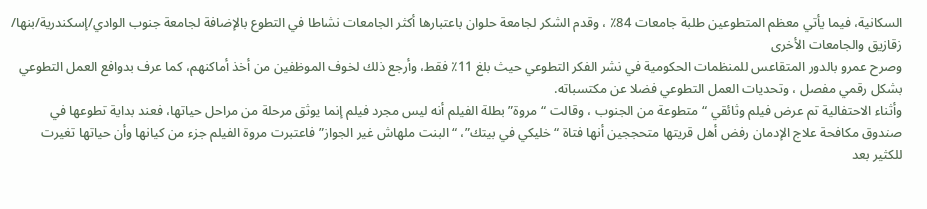السكانية، فيما يأتي معظم المتطوعين طلبة جامعات 84٪ ، وقدم الشكر لجامعة حلوان باعتبارها أكثر الجامعات نشاطا في التطوع بالإضافة لجامعة جنوب الوادي/إسكندرية/بنها/ زقازيق والجامعات الأخرى
وصرح عمرو بالدور المتقاعس للمنظمات الحكومية في نشر الفكر التطوعي حيث بلغ 11٪ فقط، وأرجع ذلك لخوف الموظفين من أخذ أماكنهم، كما عرف بدوافع العمل التطوعي بشكل رقمي مفصل ، وتحديات العمل التطوعي فضلا عن مكتسباته.
وأثناء الاحتفالية تم عرض فيلم وثائقي “متطوعة من الجنوب ، وقالت “مروة” بطلة الفيلم أنه ليس مجرد فيلم إنما يوثق مرحلة من مراحل حياتها، فعند بداية تطوعها في صندوق مكافحة علاج الإدمان رفض أهل قريتها متحججين أنها فتاة “خليكي في بيتك”، “البنت ملهاش غير الجواز” فاعتبرت مروة الفيلم جزء من كيانها وأن حياتها تغيرت للكثير بعد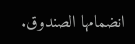انضمامها الصندوق.